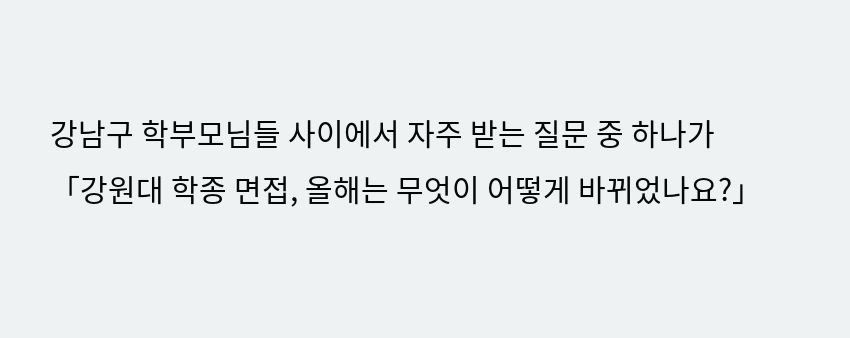강남구 학부모님들 사이에서 자주 받는 질문 중 하나가
「강원대 학종 면접, 올해는 무엇이 어떻게 바뀌었나요?」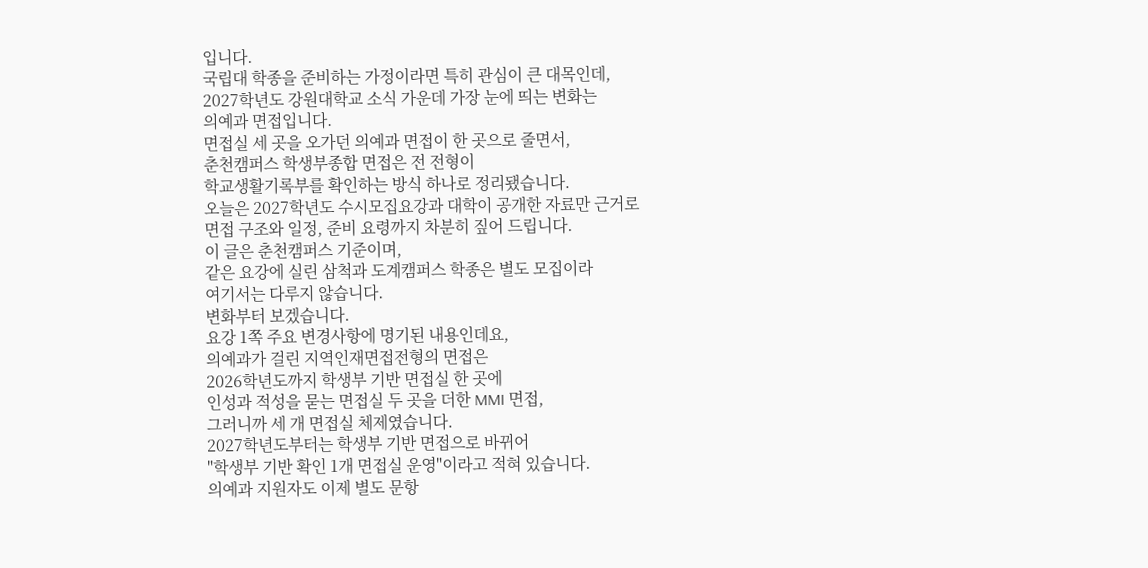입니다.
국립대 학종을 준비하는 가정이라면 특히 관심이 큰 대목인데,
2027학년도 강원대학교 소식 가운데 가장 눈에 띄는 변화는
의예과 면접입니다.
면접실 세 곳을 오가던 의예과 면접이 한 곳으로 줄면서,
춘천캠퍼스 학생부종합 면접은 전 전형이
학교생활기록부를 확인하는 방식 하나로 정리됐습니다.
오늘은 2027학년도 수시모집요강과 대학이 공개한 자료만 근거로
면접 구조와 일정, 준비 요령까지 차분히 짚어 드립니다.
이 글은 춘천캠퍼스 기준이며,
같은 요강에 실린 삼척과 도계캠퍼스 학종은 별도 모집이라
여기서는 다루지 않습니다.
변화부터 보겠습니다.
요강 1쪽 주요 변경사항에 명기된 내용인데요,
의예과가 걸린 지역인재면접전형의 면접은
2026학년도까지 학생부 기반 면접실 한 곳에
인성과 적성을 묻는 면접실 두 곳을 더한 MMI 면접,
그러니까 세 개 면접실 체제였습니다.
2027학년도부터는 학생부 기반 면접으로 바뀌어
"학생부 기반 확인 1개 면접실 운영"이라고 적혀 있습니다.
의예과 지원자도 이제 별도 문항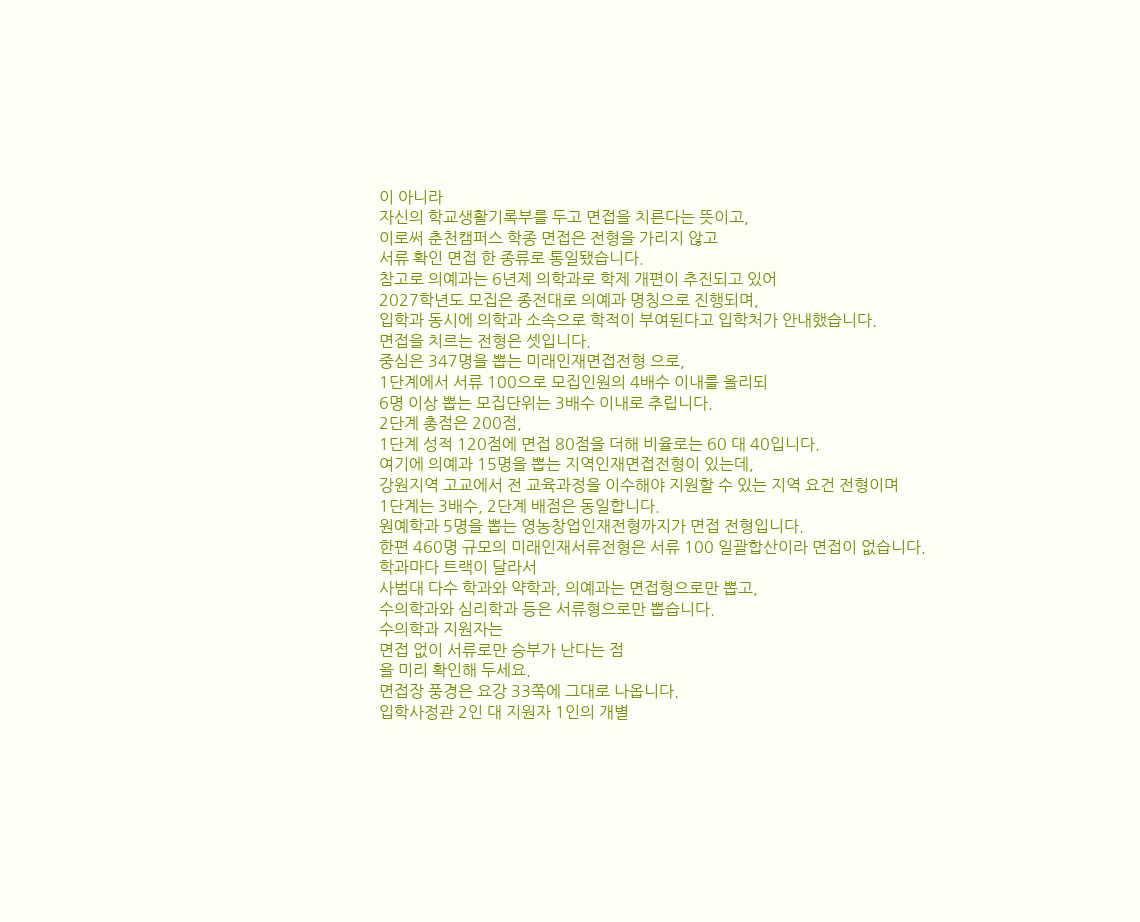이 아니라
자신의 학교생활기록부를 두고 면접을 치른다는 뜻이고,
이로써 춘천캠퍼스 학종 면접은 전형을 가리지 않고
서류 확인 면접 한 종류로 통일됐습니다.
참고로 의예과는 6년제 의학과로 학제 개편이 추진되고 있어
2027학년도 모집은 종전대로 의예과 명칭으로 진행되며,
입학과 동시에 의학과 소속으로 학적이 부여된다고 입학처가 안내했습니다.
면접을 치르는 전형은 셋입니다.
중심은 347명을 뽑는 미래인재면접전형 으로,
1단계에서 서류 100으로 모집인원의 4배수 이내를 올리되
6명 이상 뽑는 모집단위는 3배수 이내로 추립니다.
2단계 총점은 200점,
1단계 성적 120점에 면접 80점을 더해 비율로는 60 대 40입니다.
여기에 의예과 15명을 뽑는 지역인재면접전형이 있는데,
강원지역 고교에서 전 교육과정을 이수해야 지원할 수 있는 지역 요건 전형이며
1단계는 3배수, 2단계 배점은 동일합니다.
원예학과 5명을 뽑는 영농창업인재전형까지가 면접 전형입니다.
한편 460명 규모의 미래인재서류전형은 서류 100 일괄합산이라 면접이 없습니다.
학과마다 트랙이 달라서
사범대 다수 학과와 약학과, 의예과는 면접형으로만 뽑고,
수의학과와 심리학과 등은 서류형으로만 뽑습니다.
수의학과 지원자는
면접 없이 서류로만 승부가 난다는 점
을 미리 확인해 두세요.
면접장 풍경은 요강 33쪽에 그대로 나옵니다.
입학사정관 2인 대 지원자 1인의 개별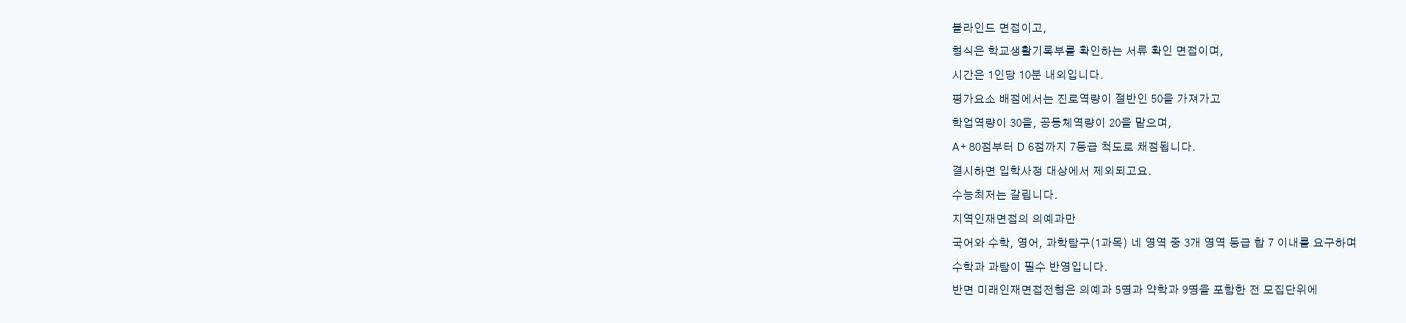블라인드 면접이고,
형식은 학교생활기록부를 확인하는 서류 확인 면접이며,
시간은 1인당 10분 내외입니다.
평가요소 배점에서는 진로역량이 절반인 50을 가져가고
학업역량이 30을, 공동체역량이 20을 맡으며,
A+ 80점부터 D 6점까지 7등급 척도로 채점됩니다.
결시하면 입학사정 대상에서 제외되고요.
수능최저는 갈립니다.
지역인재면접의 의예과만
국어와 수학, 영어, 과학탐구(1과목) 네 영역 중 3개 영역 등급 합 7 이내를 요구하며
수학과 과탐이 필수 반영입니다.
반면 미래인재면접전형은 의예과 5명과 약학과 9명을 포함한 전 모집단위에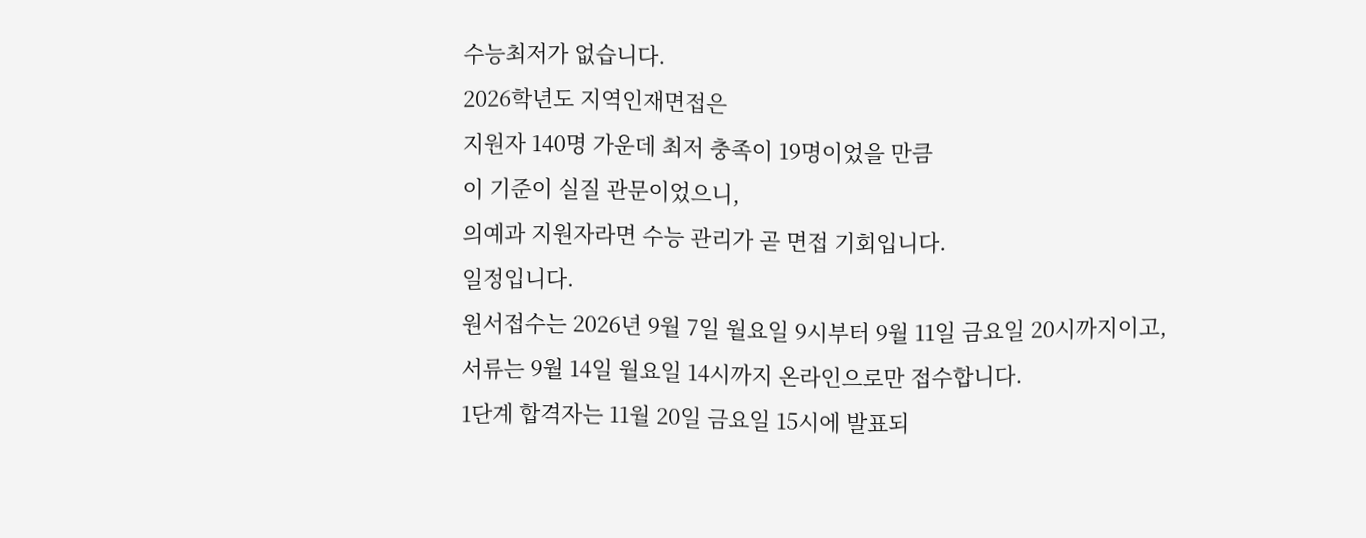수능최저가 없습니다.
2026학년도 지역인재면접은
지원자 140명 가운데 최저 충족이 19명이었을 만큼
이 기준이 실질 관문이었으니,
의예과 지원자라면 수능 관리가 곧 면접 기회입니다.
일정입니다.
원서접수는 2026년 9월 7일 월요일 9시부터 9월 11일 금요일 20시까지이고,
서류는 9월 14일 월요일 14시까지 온라인으로만 접수합니다.
1단계 합격자는 11월 20일 금요일 15시에 발표되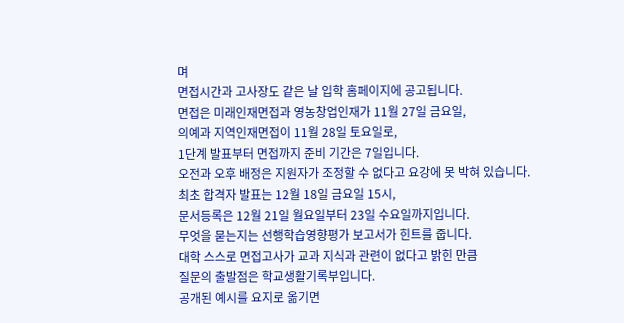며
면접시간과 고사장도 같은 날 입학 홈페이지에 공고됩니다.
면접은 미래인재면접과 영농창업인재가 11월 27일 금요일,
의예과 지역인재면접이 11월 28일 토요일로,
1단계 발표부터 면접까지 준비 기간은 7일입니다.
오전과 오후 배정은 지원자가 조정할 수 없다고 요강에 못 박혀 있습니다.
최초 합격자 발표는 12월 18일 금요일 15시,
문서등록은 12월 21일 월요일부터 23일 수요일까지입니다.
무엇을 묻는지는 선행학습영향평가 보고서가 힌트를 줍니다.
대학 스스로 면접고사가 교과 지식과 관련이 없다고 밝힌 만큼
질문의 출발점은 학교생활기록부입니다.
공개된 예시를 요지로 옮기면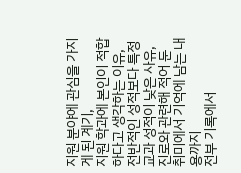지원 분야에 관심을 가지게 된 계기,
지원 학과에 본인이 적합하다고 생각하는 이유,
전반적인 성적보다 특정 교과 성적이 낮은 사유,
진로와 관련해 적어 둔 취미에서 기억에 남는 내용까지
전부 기록에서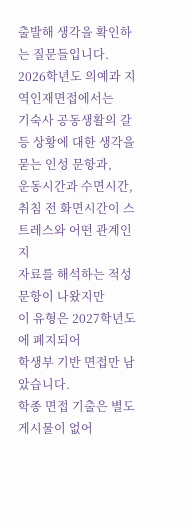출발해 생각을 확인하는 질문들입니다.
2026학년도 의예과 지역인재면접에서는
기숙사 공동생활의 갈등 상황에 대한 생각을 묻는 인성 문항과,
운동시간과 수면시간, 취침 전 화면시간이 스트레스와 어떤 관계인지
자료를 해석하는 적성 문항이 나왔지만
이 유형은 2027학년도에 폐지되어
학생부 기반 면접만 남았습니다.
학종 면접 기출은 별도 게시물이 없어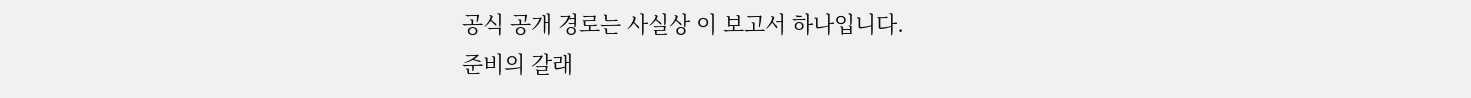공식 공개 경로는 사실상 이 보고서 하나입니다.
준비의 갈래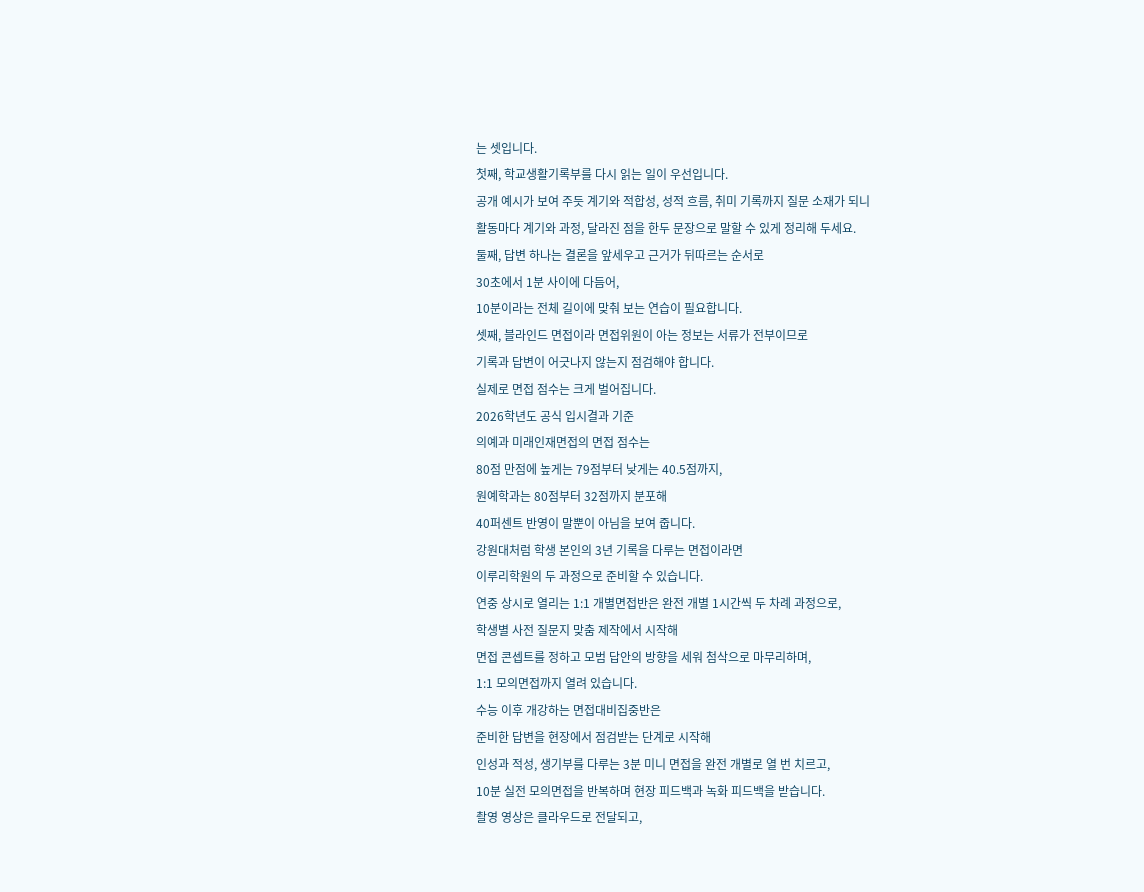는 셋입니다.
첫째, 학교생활기록부를 다시 읽는 일이 우선입니다.
공개 예시가 보여 주듯 계기와 적합성, 성적 흐름, 취미 기록까지 질문 소재가 되니
활동마다 계기와 과정, 달라진 점을 한두 문장으로 말할 수 있게 정리해 두세요.
둘째, 답변 하나는 결론을 앞세우고 근거가 뒤따르는 순서로
30초에서 1분 사이에 다듬어,
10분이라는 전체 길이에 맞춰 보는 연습이 필요합니다.
셋째, 블라인드 면접이라 면접위원이 아는 정보는 서류가 전부이므로
기록과 답변이 어긋나지 않는지 점검해야 합니다.
실제로 면접 점수는 크게 벌어집니다.
2026학년도 공식 입시결과 기준
의예과 미래인재면접의 면접 점수는
80점 만점에 높게는 79점부터 낮게는 40.5점까지,
원예학과는 80점부터 32점까지 분포해
40퍼센트 반영이 말뿐이 아님을 보여 줍니다.
강원대처럼 학생 본인의 3년 기록을 다루는 면접이라면
이루리학원의 두 과정으로 준비할 수 있습니다.
연중 상시로 열리는 1:1 개별면접반은 완전 개별 1시간씩 두 차례 과정으로,
학생별 사전 질문지 맞춤 제작에서 시작해
면접 콘셉트를 정하고 모범 답안의 방향을 세워 첨삭으로 마무리하며,
1:1 모의면접까지 열려 있습니다.
수능 이후 개강하는 면접대비집중반은
준비한 답변을 현장에서 점검받는 단계로 시작해
인성과 적성, 생기부를 다루는 3분 미니 면접을 완전 개별로 열 번 치르고,
10분 실전 모의면접을 반복하며 현장 피드백과 녹화 피드백을 받습니다.
촬영 영상은 클라우드로 전달되고,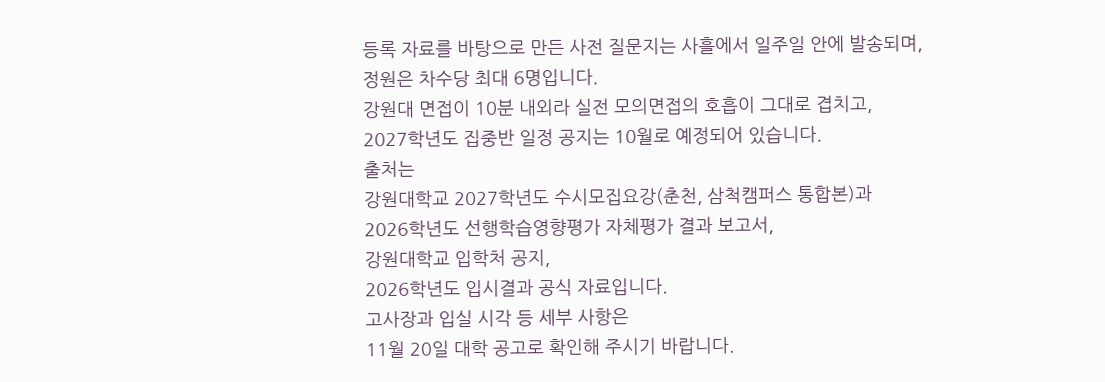등록 자료를 바탕으로 만든 사전 질문지는 사흘에서 일주일 안에 발송되며,
정원은 차수당 최대 6명입니다.
강원대 면접이 10분 내외라 실전 모의면접의 호흡이 그대로 겹치고,
2027학년도 집중반 일정 공지는 10월로 예정되어 있습니다.
출처는
강원대학교 2027학년도 수시모집요강(춘천, 삼척캠퍼스 통합본)과
2026학년도 선행학습영향평가 자체평가 결과 보고서,
강원대학교 입학처 공지,
2026학년도 입시결과 공식 자료입니다.
고사장과 입실 시각 등 세부 사항은
11월 20일 대학 공고로 확인해 주시기 바랍니다.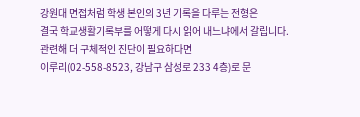강원대 면접처럼 학생 본인의 3년 기록을 다루는 전형은
결국 학교생활기록부를 어떻게 다시 읽어 내느냐에서 갈립니다.
관련해 더 구체적인 진단이 필요하다면
이루리(02-558-8523, 강남구 삼성로 233 4층)로 문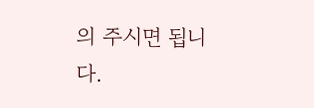의 주시면 됩니다.